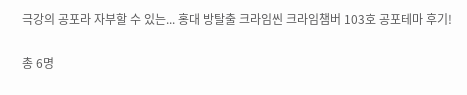극강의 공포라 자부할 수 있는... 홍대 방탈출 크라임씬 크라임챔버 103호 공포테마 후기!

총 6명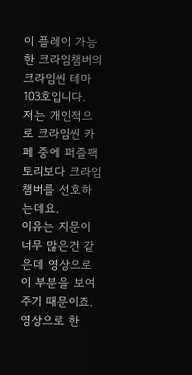이 플레이 가능한 크라임챔버의 크라임씬 테마 103호입니다.
저는 개인적으로 크라임씬 카페 중에 퍼즐팩토리보다 크라임챔버를 선호하는데요.
이유는 지문이 너무 많은건 같은데 영상으로 이 부분을 보여주기 때문이죠.
영상으로 한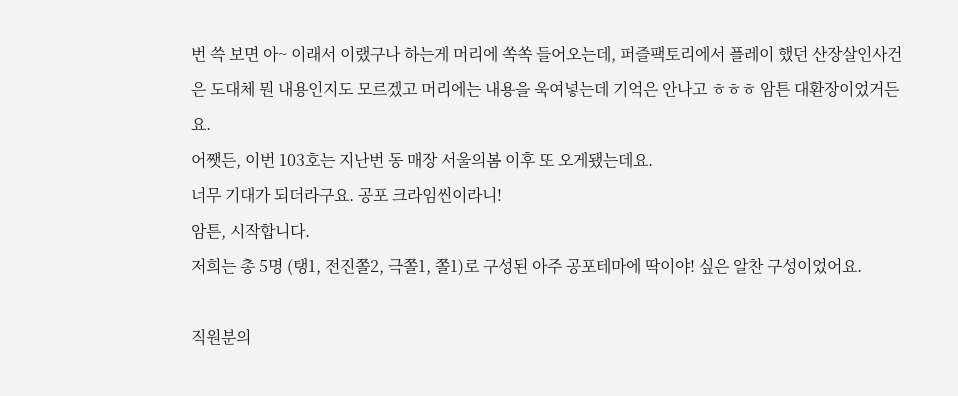번 쓱 보면 아~ 이래서 이랬구나 하는게 머리에 쏙쏙 들어오는데, 퍼즐팩토리에서 플레이 했던 산장살인사건은 도대체 뭔 내용인지도 모르겠고 머리에는 내용을 욱여넣는데 기억은 안나고 ㅎㅎㅎ 암튼 대환장이었거든요.
어쨋든, 이번 103호는 지난번 동 매장 서울의봄 이후 또 오게됐는데요.
너무 기대가 되더라구요. 공포 크라임씬이라니!
암튼, 시작합니다.
저희는 총 5명 (탱1, 전진쫄2, 극쫄1, 쫄1)로 구성된 아주 공포테마에 딱이야! 싶은 알찬 구성이었어요.

직원분의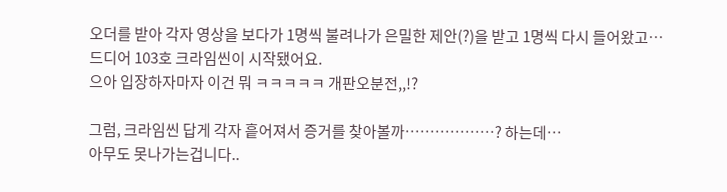오더를 받아 각자 영상을 보다가 1명씩 불려나가 은밀한 제안(?)을 받고 1명씩 다시 들어왔고…
드디어 103호 크라임씬이 시작됐어요.
으아 입장하자마자 이건 뭐 ㅋㅋㅋㅋㅋ 개판오분전,,!?

그럼, 크라임씬 답게 각자 흩어져서 증거를 찾아볼까………………? 하는데…
아무도 못나가는겁니다..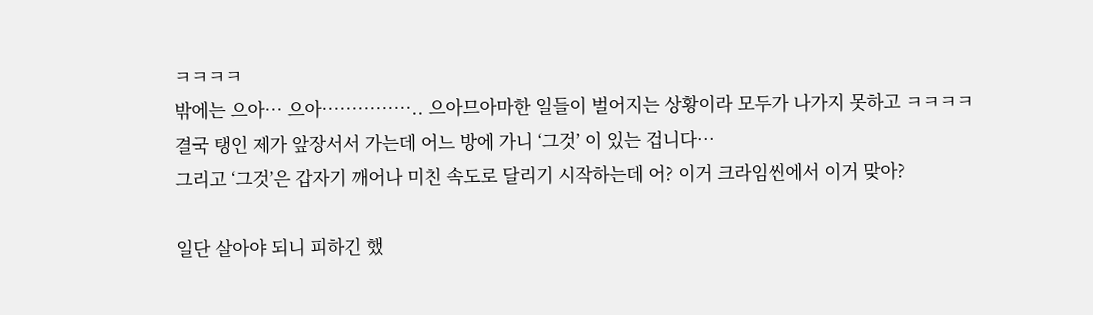ㅋㅋㅋㅋ
밖에는 으아… 으아…………….. 으아므아마한 일들이 벌어지는 상황이라 모두가 나가지 못하고 ㅋㅋㅋㅋ
결국 탱인 제가 앞장서서 가는데 어느 방에 가니 ‘그것’ 이 있는 겁니다…
그리고 ‘그것’은 갑자기 깨어나 미친 속도로 달리기 시작하는데 어? 이거 크라임씬에서 이거 맞아?

일단 살아야 되니 피하긴 했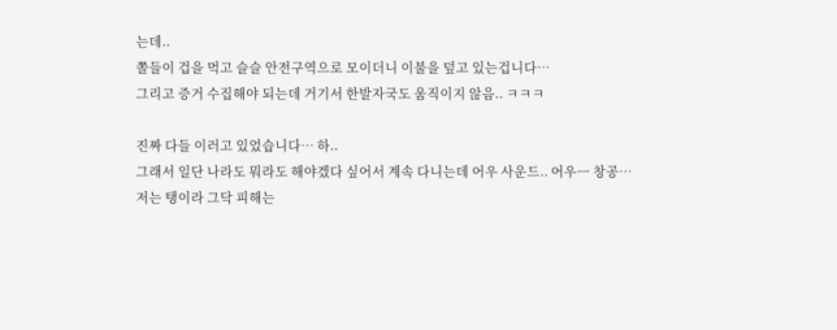는데..
쫄들이 겁을 먹고 슬슬 안전구역으로 모이더니 이불을 덮고 있는겁니다…
그리고 증거 수집해야 되는데 거기서 한발자국도 움직이지 않음.. ㅋㅋㅋ

진짜 다들 이러고 있었습니다… 하..
그래서 일단 나라도 뭐라도 해야겠다 싶어서 계속 다니는데 어우 사운드.. 어우ㅡ 창공…
저는 탱이라 그닥 피해는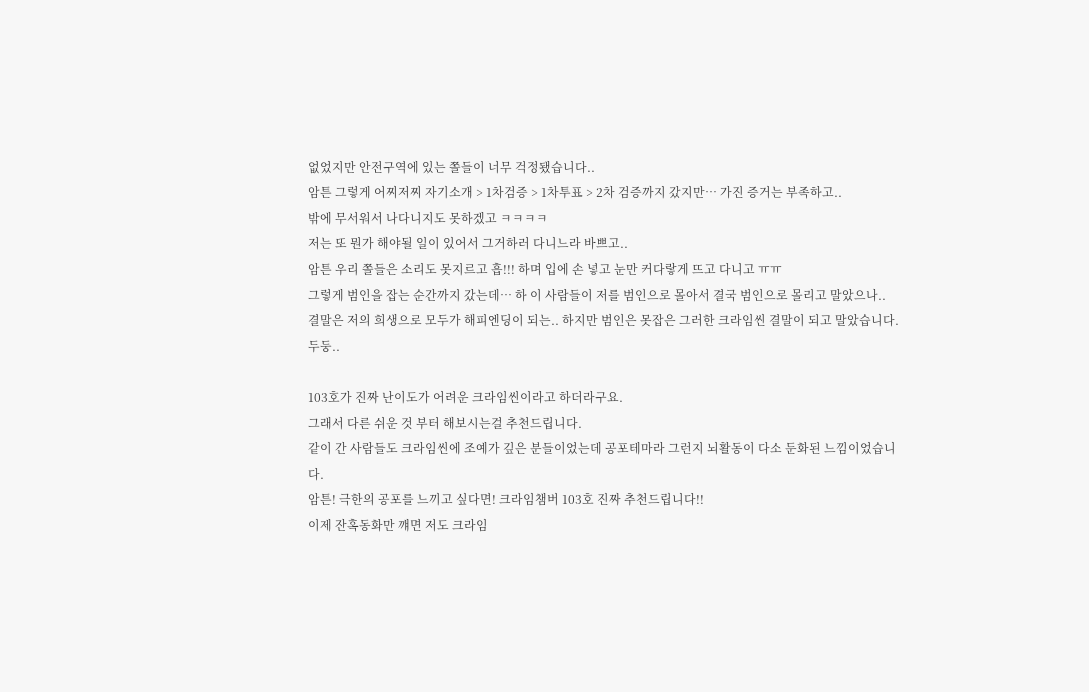없었지만 안전구역에 있는 쫄들이 너무 걱정됐습니다..
암튼 그렇게 어찌저찌 자기소개 > 1차검증 > 1차투표 > 2차 검증까지 갔지만… 가진 증거는 부족하고..
밖에 무서워서 나다니지도 못하겠고 ㅋㅋㅋㅋ
저는 또 뭔가 해야될 일이 있어서 그거하러 다니느라 바쁘고..
암튼 우리 쫄들은 소리도 못지르고 흡!!! 하며 입에 손 넣고 눈만 커다랗게 뜨고 다니고 ㅠㅠ
그렇게 범인을 잡는 순간까지 갔는데… 하 이 사람들이 저를 범인으로 몰아서 결국 범인으로 몰리고 말았으나..
결말은 저의 희생으로 모두가 해피엔딩이 되는.. 하지만 범인은 못잡은 그러한 크라임씬 결말이 되고 말았습니다. 두둥..

103호가 진짜 난이도가 어려운 크라임씬이라고 하더라구요.
그래서 다른 쉬운 것 부터 해보시는걸 추천드립니다.
같이 간 사람들도 크라임씬에 조예가 깊은 분들이었는데 공포테마라 그런지 뇌활동이 다소 둔화된 느낌이었습니다.
암튼! 극한의 공포를 느끼고 싶다면! 크라임챔버 103호 진짜 추천드립니다!!
이제 잔혹동화만 꺠면 저도 크라임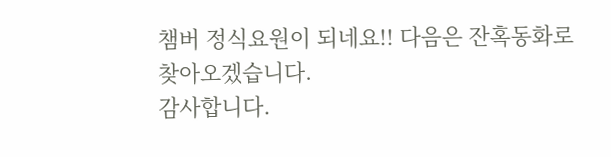챔버 정식요원이 되네요!! 다음은 잔혹동화로 찾아오겠습니다.
감사합니다.